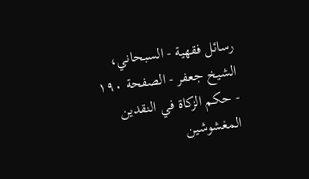رسائل فقهية - السبحاني، الشيخ جعفر - الصفحة ١٩٠ - حكم الزكاة في النقدين المغشوشين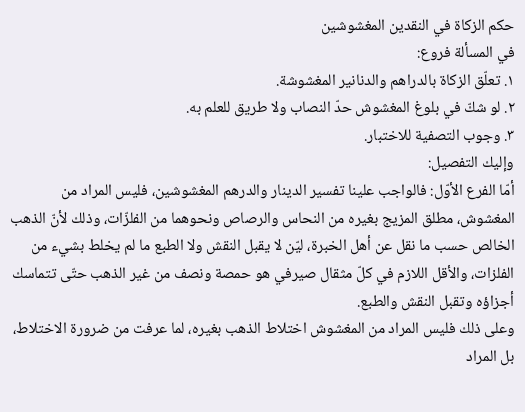حكم الزكاة في النقدين المغشوشين
في المسألة فروع:
١. تعلّق الزكاة بالدراهم والدنانير المغشوشة.
٢. لو شكّ في بلوغ المغشوش حدّ النصاب ولا طريق للعلم به.
٣. وجوب التصفية للاختبار.
وإليك التفصيل:
أمّا الفرع الأوّل: فالواجب علينا تفسير الدينار والدرهم المغشوشين، فليس المراد من المغشوش، مطلق المزيج بغيره من النحاس والرصاص ونحوهما من الفلزّات، وذلك لأنّ الذهب الخالص حسب ما نقل عن أهل الخبرة، ليّن لا يقبل النقش ولا الطبع ما لم يخلط بشيء من الفلزات، والأقل اللازم في كلّ مثقال صيرفي هو حمصة ونصف من غير الذهب حتّى تتماسك أجزاؤه وتقبل النقش والطبع.
وعلى ذلك فليس المراد من المغشوش اختلاط الذهب بغيره، لما عرفت من ضرورة الاختلاط، بل المراد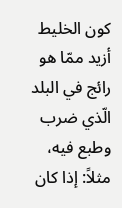كون الخليط أزيد ممّا هو رائج في البلد الّذي ضرب وطبع فيه، مثلاً: إذا كان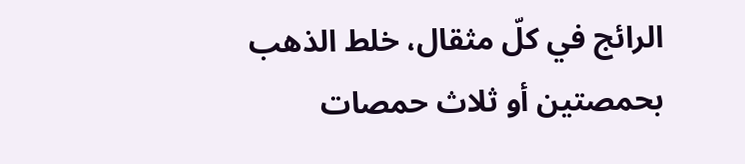الرائج في كلّ مثقال، خلط الذهب بحمصتين أو ثلاث حمصات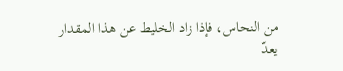من النحاس، فإذا زاد الخليط عن هذا المقدار يعدّ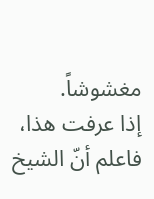مغشوشاً.
إذا عرفت هذا، فاعلم أنّ الشيخ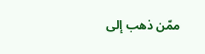ممّن ذهب إلى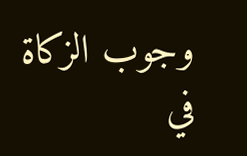وجوب الزكاة في